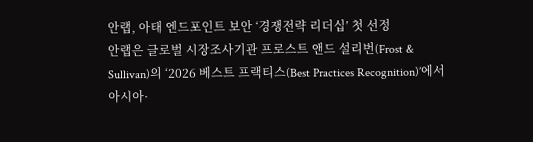안랩, 아태 엔드포인트 보안 ‘경쟁전략 리더십’ 첫 선정
안랩은 글로벌 시장조사기관 프로스트 앤드 설리번(Frost & Sullivan)의 ‘2026 베스트 프랙티스(Best Practices Recognition)’에서 아시아·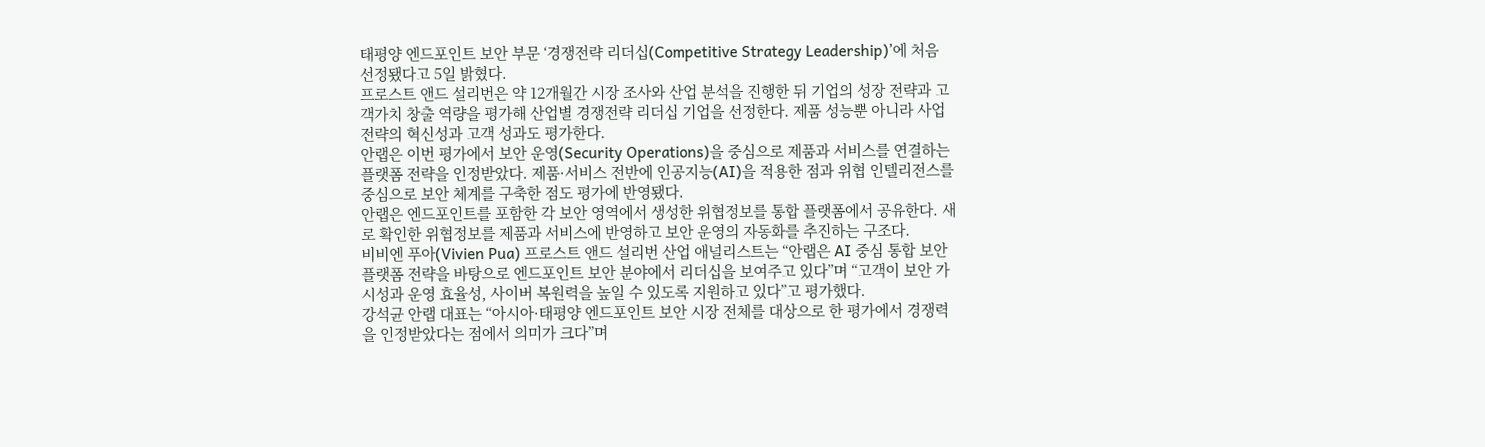태평양 엔드포인트 보안 부문 ‘경쟁전략 리더십(Competitive Strategy Leadership)’에 처음 선정됐다고 5일 밝혔다.
프로스트 앤드 설리번은 약 12개월간 시장 조사와 산업 분석을 진행한 뒤 기업의 성장 전략과 고객가치 창출 역량을 평가해 산업별 경쟁전략 리더십 기업을 선정한다. 제품 성능뿐 아니라 사업 전략의 혁신성과 고객 성과도 평가한다.
안랩은 이번 평가에서 보안 운영(Security Operations)을 중심으로 제품과 서비스를 연결하는 플랫폼 전략을 인정받았다. 제품·서비스 전반에 인공지능(AI)을 적용한 점과 위협 인텔리전스를 중심으로 보안 체계를 구축한 점도 평가에 반영됐다.
안랩은 엔드포인트를 포함한 각 보안 영역에서 생성한 위협정보를 통합 플랫폼에서 공유한다. 새로 확인한 위협정보를 제품과 서비스에 반영하고 보안 운영의 자동화를 추진하는 구조다.
비비엔 푸아(Vivien Pua) 프로스트 앤드 설리번 산업 애널리스트는 “안랩은 AI 중심 통합 보안 플랫폼 전략을 바탕으로 엔드포인트 보안 분야에서 리더십을 보여주고 있다”며 “고객이 보안 가시성과 운영 효율성, 사이버 복원력을 높일 수 있도록 지원하고 있다”고 평가했다.
강석균 안랩 대표는 “아시아·태평양 엔드포인트 보안 시장 전체를 대상으로 한 평가에서 경쟁력을 인정받았다는 점에서 의미가 크다”며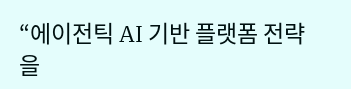“에이전틱 AI 기반 플랫폼 전략을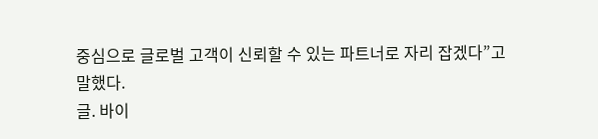중심으로 글로벌 고객이 신뢰할 수 있는 파트너로 자리 잡겠다”고 말했다.
글. 바이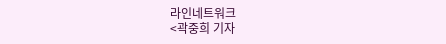라인네트워크
<곽중희 기자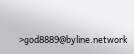>god8889@byline.network